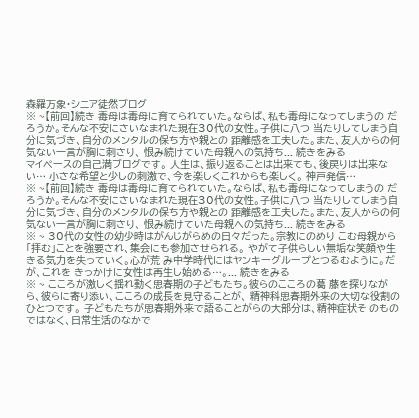森羅万象・シニア徒然ブログ
※ ~【前回】続き 毒母は毒母に育てられていた。ならば、私も毒母になってしまうの だろうか。そんな不安にさいなまれた現在30代の女性。子供に八つ 当たりしてしまう自分に気づき、自分のメンタルの保ち方や親との 距離感を工夫した。また、友人からの何気ない一言が胸に刺さり、 恨み続けていた母親への気持ち... 続きをみる
マイペースの自己満ブログです。 人生は、振り返ることは出来ても、後戻りは出来ない… 小さな希望と少しの刺激で、今を楽しくこれからも楽しく。 神戸発信…
※ ~【前回】続き 毒母は毒母に育てられていた。ならば、私も毒母になってしまうの だろうか。そんな不安にさいなまれた現在30代の女性。子供に八つ 当たりしてしまう自分に気づき、自分のメンタルの保ち方や親との 距離感を工夫した。また、友人からの何気ない一言が胸に刺さり、 恨み続けていた母親への気持ち... 続きをみる
※ ~ 30代の女性の幼少時はがんじがらめの日々だった。宗教にのめり こむ母親から「拝む」ことを強要され、集会にも参加させられる。 やがて子供らしい無垢な笑顔や生きる気力を失っていく。心が荒 み中学時代にはヤンキーグループとつるむように。だが、これを きっかけに女性は再生し始める…。... 続きをみる
※ ~ こころが激しく揺れ動く思春期の子どもたち。彼らのこころの葛 藤を探りながら、彼らに寄り添い、こころの成長を見守ることが、 精神科思春期外来の大切な役割のひとつです。 子どもたちが思春期外来で語ることがらの大部分は、精神症状そ のものではなく、日常生活のなかで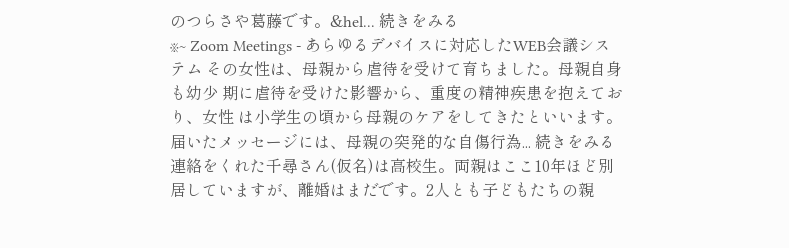のつらさや葛藤です。&hel... 続きをみる
※~ Zoom Meetings - あらゆるデバイスに対応したWEB会議システム その女性は、母親から虐待を受けて育ちました。母親自身も幼少 期に虐待を受けた影響から、重度の精神疾患を抱えており、女性 は小学生の頃から母親のケアをしてきたといいます。 届いたメッセージには、母親の突発的な自傷行為... 続きをみる
連絡をくれた千尋さん(仮名)は高校生。両親はここ10年ほど別 居していますが、離婚はまだです。2人とも子どもたちの親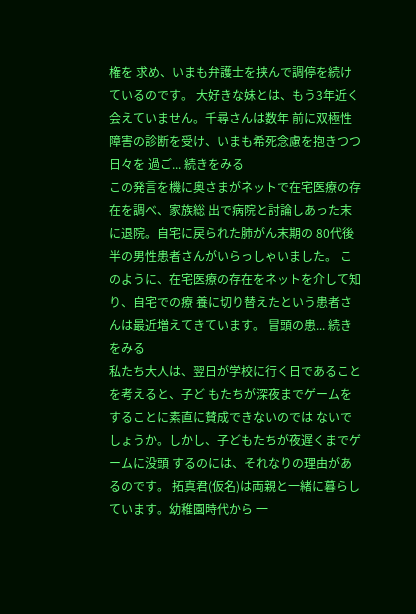権を 求め、いまも弁護士を挟んで調停を続けているのです。 大好きな妹とは、もう3年近く会えていません。千尋さんは数年 前に双極性障害の診断を受け、いまも希死念慮を抱きつつ日々を 過ご... 続きをみる
この発言を機に奥さまがネットで在宅医療の存在を調べ、家族総 出で病院と討論しあった末に退院。自宅に戻られた肺がん末期の 80代後半の男性患者さんがいらっしゃいました。 このように、在宅医療の存在をネットを介して知り、自宅での療 養に切り替えたという患者さんは最近増えてきています。 冒頭の患... 続きをみる
私たち大人は、翌日が学校に行く日であることを考えると、子ど もたちが深夜までゲームをすることに素直に賛成できないのでは ないでしょうか。しかし、子どもたちが夜遅くまでゲームに没頭 するのには、それなりの理由があるのです。 拓真君(仮名)は両親と一緒に暮らしています。幼稚園時代から 一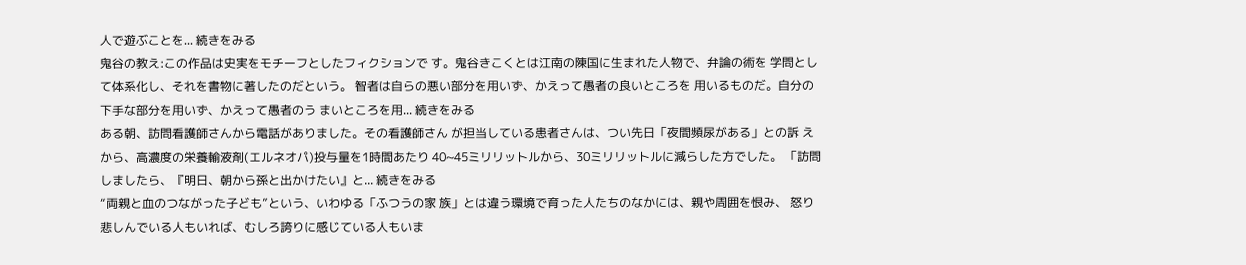人で遊ぶことを... 続きをみる
鬼谷の教え:この作品は史実をモチーフとしたフィクションで す。鬼谷きこくとは江南の陳国に生まれた人物で、弁論の術を 学問として体系化し、それを書物に著したのだという。 智者は自らの悪い部分を用いず、かえって愚者の良いところを 用いるものだ。自分の下手な部分を用いず、かえって愚者のう まいところを用... 続きをみる
ある朝、訪問看護師さんから電話がありました。その看護師さん が担当している患者さんは、つい先日「夜間頻尿がある」との訴 えから、高濃度の栄養輸液剤(エルネオパ)投与量を1時間あたり 40~45ミリリットルから、30ミリリットルに減らした方でした。 「訪問しましたら、『明日、朝から孫と出かけたい』と... 続きをみる
“両親と血のつながった子ども”という、いわゆる「ふつうの家 族」とは違う環境で育った人たちのなかには、親や周囲を恨み、 怒り悲しんでいる人もいれば、むしろ誇りに感じている人もいま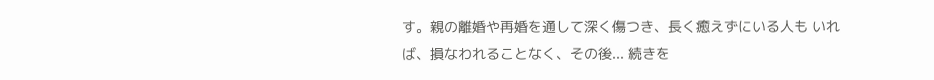す。親の離婚や再婚を通して深く傷つき、長く癒えずにいる人も いれば、損なわれることなく、その後... 続きを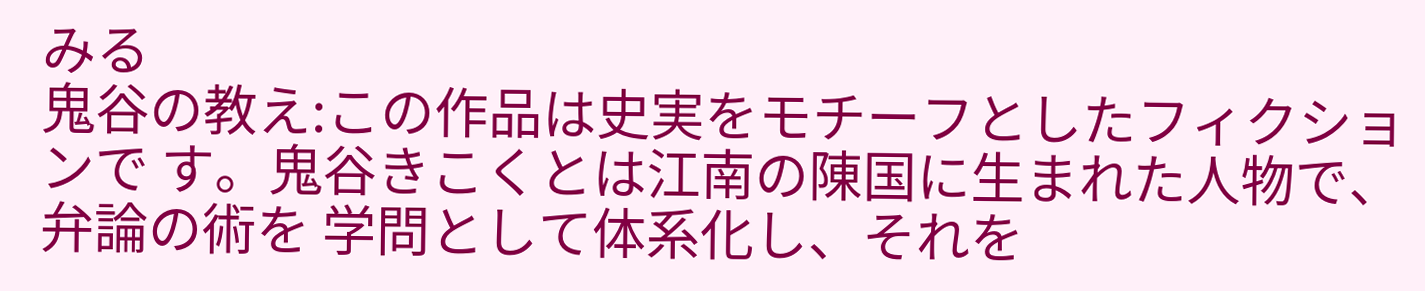みる
鬼谷の教え:この作品は史実をモチーフとしたフィクションで す。鬼谷きこくとは江南の陳国に生まれた人物で、弁論の術を 学問として体系化し、それを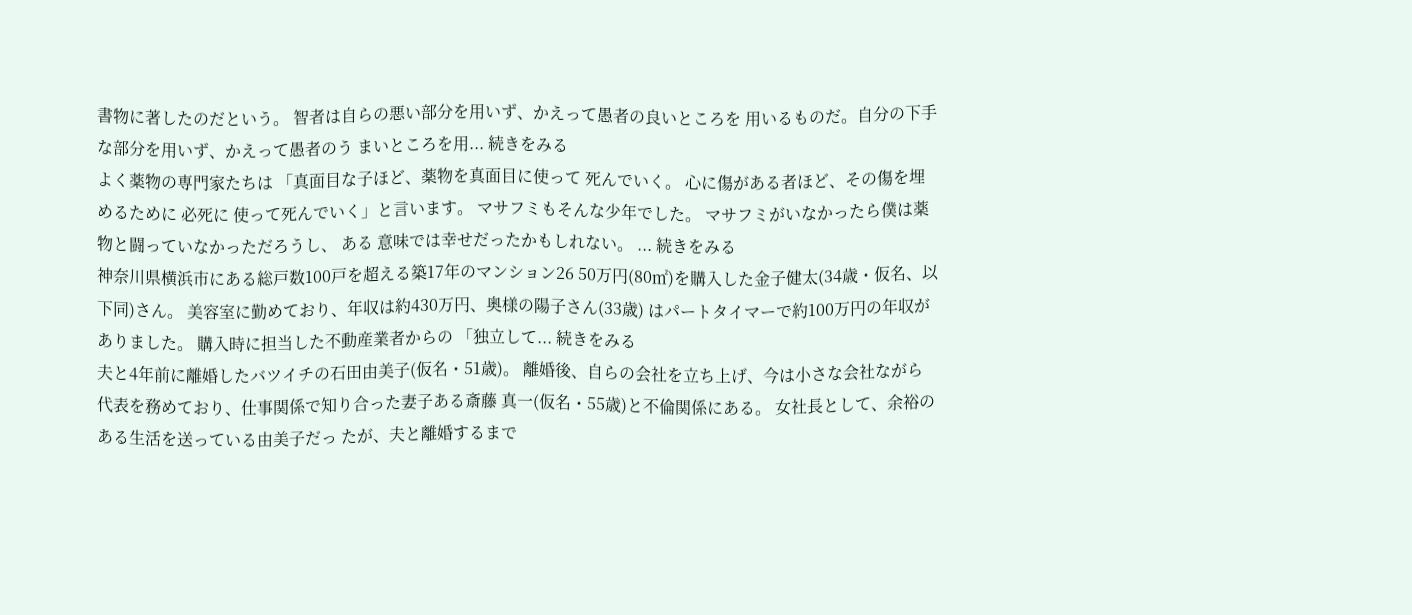書物に著したのだという。 智者は自らの悪い部分を用いず、かえって愚者の良いところを 用いるものだ。自分の下手な部分を用いず、かえって愚者のう まいところを用... 続きをみる
よく薬物の専門家たちは 「真面目な子ほど、薬物を真面目に使って 死んでいく。 心に傷がある者ほど、その傷を埋めるために 必死に 使って死んでいく」と言います。 マサフミもそんな少年でした。 マサフミがいなかったら僕は薬物と闘っていなかっただろうし、 ある 意味では幸せだったかもしれない。 ... 続きをみる
神奈川県横浜市にある総戸数100戸を超える築17年のマンション26 50万円(80㎡)を購入した金子健太(34歳・仮名、以下同)さん。 美容室に勤めており、年収は約430万円、奥様の陽子さん(33歳) はパートタイマーで約100万円の年収がありました。 購入時に担当した不動産業者からの 「独立して... 続きをみる
夫と4年前に離婚したバツイチの石田由美子(仮名・51歳)。 離婚後、自らの会社を立ち上げ、今は小さな会社ながら 代表を務めており、仕事関係で知り合った妻子ある斎藤 真一(仮名・55歳)と不倫関係にある。 女社長として、余裕のある生活を送っている由美子だっ たが、夫と離婚するまで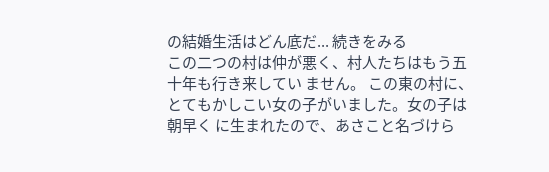の結婚生活はどん底だ... 続きをみる
この二つの村は仲が悪く、村人たちはもう五十年も行き来してい ません。 この東の村に、とてもかしこい女の子がいました。女の子は朝早く に生まれたので、あさこと名づけら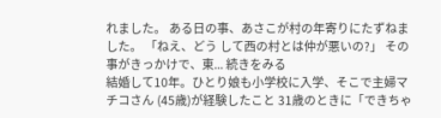れました。 ある日の事、あさこが村の年寄りにたずねました。 「ねえ、どう して西の村とは仲が悪いの?」 その事がきっかけで、東... 続きをみる
結婚して10年。ひとり娘も小学校に入学、そこで主婦マチコさん (45歳)が経験したこと 31歳のときに「できちゃ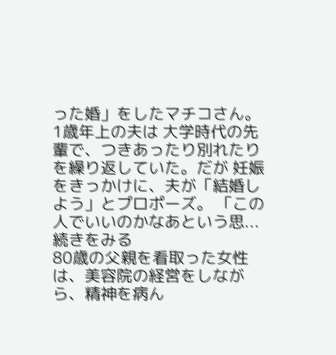った婚」をしたマチコさん。1歳年上の夫は 大学時代の先輩で、つきあったり別れたりを繰り返していた。だが 妊娠をきっかけに、夫が「結婚しよう」とプロポーズ。 「この人でいいのかなあという思... 続きをみる
80歳の父親を看取った女性は、美容院の経営をしながら、精神を病ん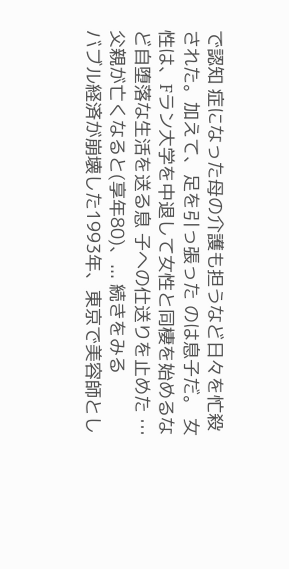で認知 症になった母の介護も担うなど日々を忙殺された。加えて、足を引っ張った のは息子だ。 女性は、Fラン大学を中退して女性と同棲を始めるなど自堕落な生活を送る息 子への仕送りを止めた … 父親が亡くなると(享年80)、... 続きをみる
バブル経済が崩壊した1993年、東京で美容師とし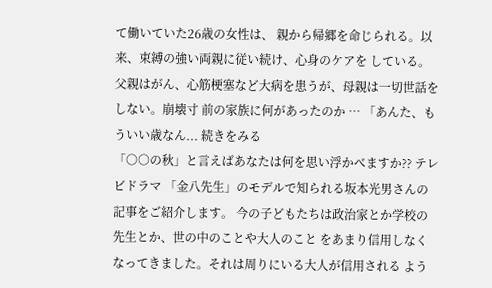て働いていた26歳の女性は、 親から帰郷を命じられる。以来、束縛の強い両親に従い続け、心身のケアを している。 父親はがん、心筋梗塞など大病を患うが、母親は一切世話をしない。崩壊寸 前の家族に何があったのか … 「あんた、もういい歳なん... 続きをみる
「○○の秋」と言えばあなたは何を思い浮かべますか?? テレビドラマ 「金八先生」のモデルで知られる坂本光男さんの記事をご紹介します。 今の子どもたちは政治家とか学校の先生とか、世の中のことや大人のこと をあまり信用しなくなってきました。それは周りにいる大人が信用される よう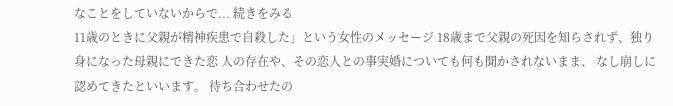なことをしていないからで... 続きをみる
11歳のときに父親が精神疾患で自殺した」という女性のメッセージ 18歳まで父親の死因を知らされず、独り身になった母親にできた恋 人の存在や、その恋人との事実婚についても何も聞かされないまま、 なし崩しに認めてきたといいます。 待ち合わせたの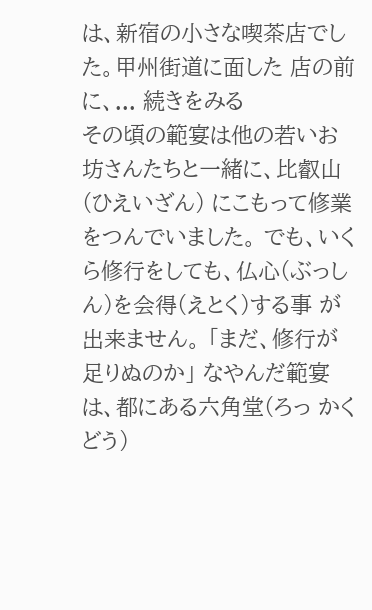は、新宿の小さな喫茶店でした。甲州街道に面した 店の前に、... 続きをみる
その頃の範宴は他の若いお坊さんたちと一緒に、比叡山(ひえいざん) にこもって修業をつんでいました。 でも、いくら修行をしても、仏心(ぶっしん)を会得(えとく)する事 が出来ません。 「まだ、修行が足りぬのか」 なやんだ範宴は、都にある六角堂(ろっ かくどう)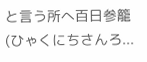と言う所へ百日参籠(ひゃくにちさんろ...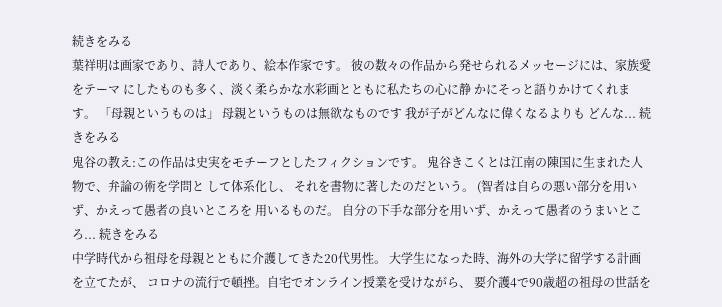続きをみる
葉祥明は画家であり、詩人であり、絵本作家です。 彼の数々の作品から発せられるメッセージには、家族愛をテーマ にしたものも多く、淡く柔らかな水彩画とともに私たちの心に静 かにそっと語りかけてくれます。 「母親というものは」 母親というものは無欲なものです 我が子がどんなに偉くなるよりも どんな... 続きをみる
鬼谷の教え:この作品は史実をモチーフとしたフィクションです。 鬼谷きこくとは江南の陳国に生まれた人物で、弁論の術を学問と して体系化し、 それを書物に著したのだという。 (智者は自らの悪い部分を用いず、かえって愚者の良いところを 用いるものだ。 自分の下手な部分を用いず、かえって愚者のうまいところ... 続きをみる
中学時代から祖母を母親とともに介護してきた20代男性。 大学生になった時、海外の大学に留学する計画を立てたが、 コロナの流行で頓挫。自宅でオンライン授業を受けながら、 要介護4で90歳超の祖母の世話を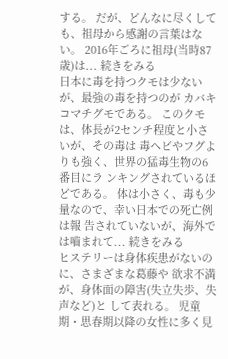する。 だが、どんなに尽くしても、祖母から感謝の言葉はない。 2016年ごろに祖母(当時87歳)は... 続きをみる
日本に毒を持つクモは少ないが、最強の毒を持つのが カバキコマチグモである。 このクモは、体長が2センチ程度と小さいが、その毒は 毒ヘビやフグよりも強く、世界の猛毒生物の6番目にラ ンキングされているほどである。 体は小さく、毒も少量なので、幸い日本での死亡例は報 告されていないが、海外では嚙まれて... 続きをみる
ヒステリーは身体疾患がないのに、さまざまな葛藤や 欲求不満が、身体面の障害(失立失歩、失声など)と して表れる。 児童期・思春期以降の女性に多く見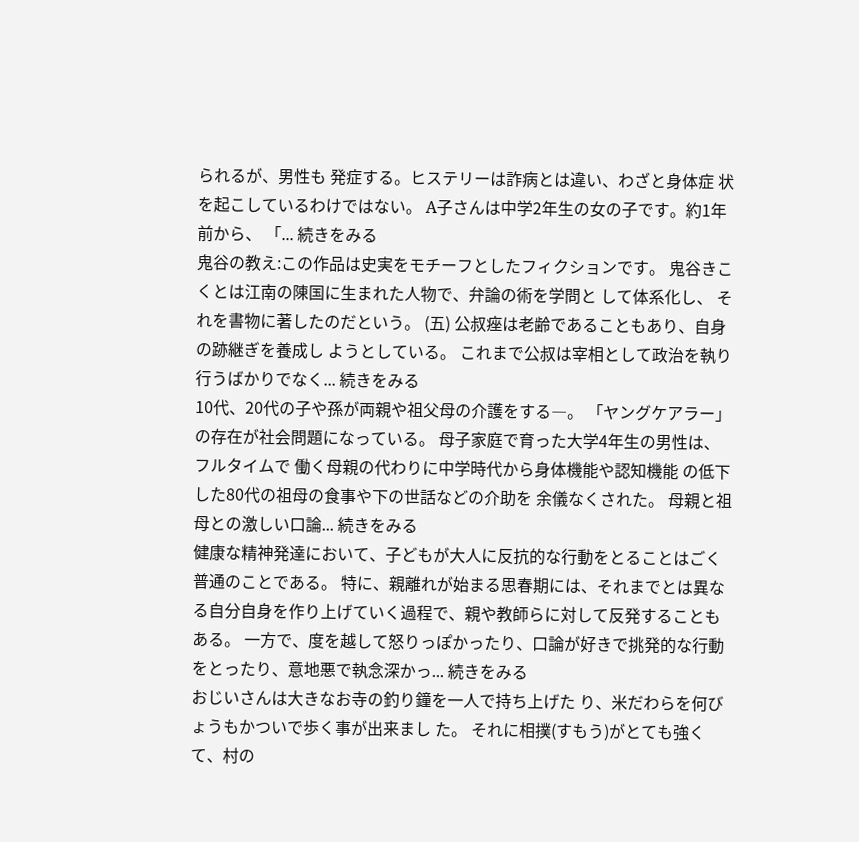られるが、男性も 発症する。ヒステリーは詐病とは違い、わざと身体症 状を起こしているわけではない。 A子さんは中学2年生の女の子です。約1年前から、 「... 続きをみる
鬼谷の教え:この作品は史実をモチーフとしたフィクションです。 鬼谷きこくとは江南の陳国に生まれた人物で、弁論の術を学問と して体系化し、 それを書物に著したのだという。 (五) 公叔痤は老齢であることもあり、自身の跡継ぎを養成し ようとしている。 これまで公叔は宰相として政治を執り行うばかりでなく... 続きをみる
10代、20代の子や孫が両親や祖父母の介護をする―。 「ヤングケアラー」の存在が社会問題になっている。 母子家庭で育った大学4年生の男性は、フルタイムで 働く母親の代わりに中学時代から身体機能や認知機能 の低下した80代の祖母の食事や下の世話などの介助を 余儀なくされた。 母親と祖母との激しい口論... 続きをみる
健康な精神発達において、子どもが大人に反抗的な行動をとることはごく普通のことである。 特に、親離れが始まる思春期には、それまでとは異なる自分自身を作り上げていく過程で、親や教師らに対して反発することもある。 一方で、度を越して怒りっぽかったり、口論が好きで挑発的な行動をとったり、意地悪で執念深かっ... 続きをみる
おじいさんは大きなお寺の釣り鐘を一人で持ち上げた り、米だわらを何びょうもかついで歩く事が出来まし た。 それに相撲(すもう)がとても強くて、村の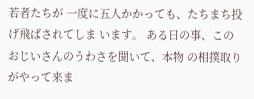若者たちが 一度に五人かかっても、たちまち投げ飛ばされてしま います。 ある日の事、このおじいさんのうわさを聞いて、本物 の相撲取りがやって来ま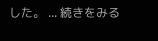した。 ... 続きをみる